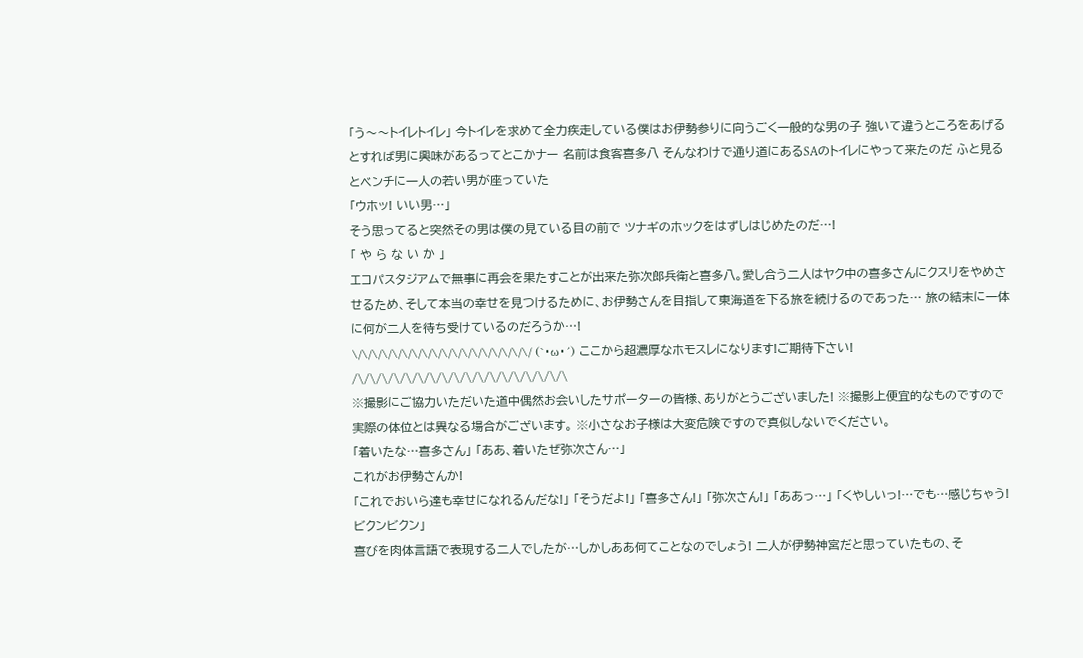「う〜〜トイレトイレ」 今トイレを求めて全力疾走している僕はお伊勢参りに向うごく一般的な男の子 強いて違うところをあげるとすれば男に興味があるってとこかナー 名前は食客喜多八 そんなわけで通り道にあるSAのトイレにやって来たのだ ふと見るとベンチに一人の若い男が座っていた
「ウホッ! いい男…」
そう思ってると突然その男は僕の見ている目の前で ツナギのホックをはずしはじめたのだ…!
「 や ら な い か 」
エコパスタジアムで無事に再会を果たすことが出来た弥次郎兵衛と喜多八。愛し合う二人はヤク中の喜多さんにクスリをやめさせるため、そして本当の幸せを見つけるために、お伊勢さんを目指して東海道を下る旅を続けるのであった… 旅の結末に一体に何が二人を待ち受けているのだろうか…!
\/\/\/\/\/\/\/\/\/\/\/\/\/\/\/\/\/\/ (`・ω・´) ここから超濃厚なホモスレになります!ご期待下さい! /\/\/\/\/\/\/\/\/\/\/\/\/\/\/\/\/\/\
※撮影にご協力いただいた道中偶然お会いしたサポーターの皆様、ありがとうございました! ※撮影上便宜的なものですので実際の体位とは異なる場合がございます。 ※小さなお子様は大変危険ですので真似しないでください。
「着いたな…喜多さん」 「ああ、着いたぜ弥次さん…」
これがお伊勢さんか!
「これでおいら達も幸せになれるんだな!」 「そうだよ!」 「喜多さん!」 「弥次さん!」 「ああっ…」 「くやしいっ!…でも…感じちゃう! ビクンビクン」
喜びを肉体言語で表現する二人でしたが…しかしああ何てことなのでしょう! 二人が伊勢神宮だと思っていたもの、そ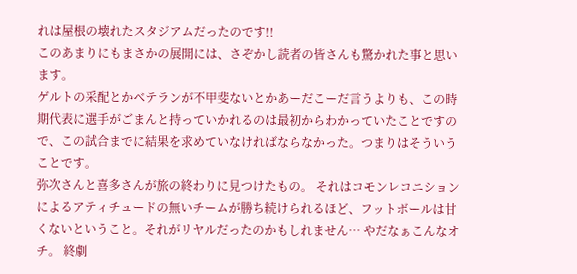れは屋根の壊れたスタジアムだったのです!!
このあまりにもまさかの展開には、さぞかし読者の皆さんも驚かれた事と思います。
ゲルトの采配とかベテランが不甲斐ないとかあーだこーだ言うよりも、この時期代表に選手がごまんと持っていかれるのは最初からわかっていたことですので、この試合までに結果を求めていなければならなかった。つまりはそういうことです。
弥次さんと喜多さんが旅の終わりに見つけたもの。 それはコモンレコニションによるアティチュードの無いチームが勝ち続けられるほど、フットボールは甘くないということ。それがリヤルだったのかもしれません… やだなぁこんなオチ。 終劇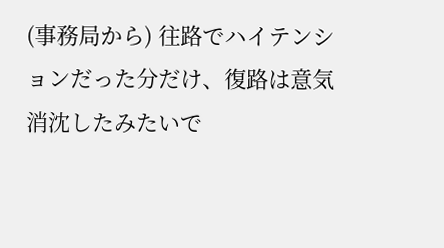(事務局から) 往路でハイテンションだった分だけ、復路は意気消沈したみたいで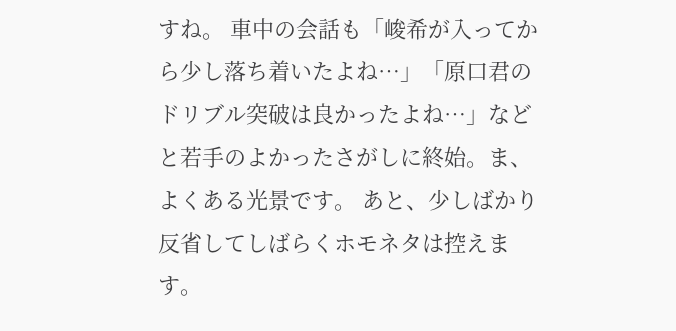すね。 車中の会話も「峻希が入ってから少し落ち着いたよね…」「原口君のドリブル突破は良かったよね…」などと若手のよかったさがしに終始。ま、よくある光景です。 あと、少しばかり反省してしばらくホモネタは控えます。